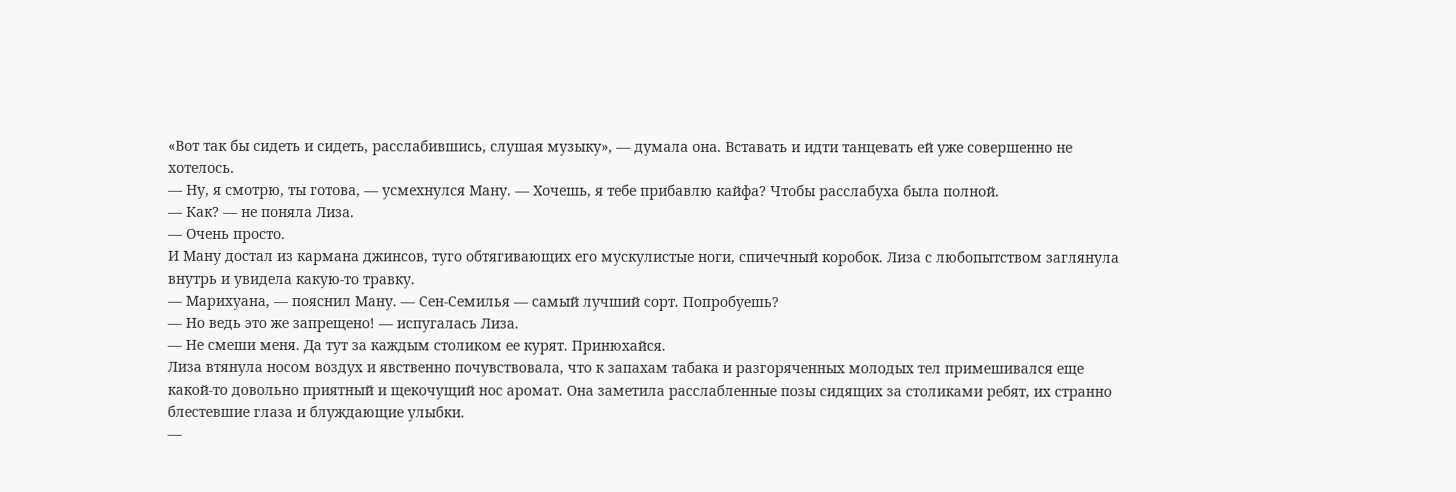«Вот так бы сидеть и сидеть, расслабившись, слушая музыку», — думала она. Вставать и идти танцевать ей уже совершенно не хотелось.
— Ну, я смотрю, ты готова, — усмехнулся Ману. — Хочешь, я тебе прибавлю кайфа? Чтобы расслабуха была полной.
— Как? — не поняла Лиза.
— Очень просто.
И Ману достал из кармана джинсов, туго обтягивающих его мускулистые ноги, спичечный коробок. Лиза с любопытством заглянула внутрь и увидела какую-то травку.
— Марихуана, — пояснил Ману. — Сен-Семилья — самый лучший сорт. Попробуешь?
— Но ведь это же запрещено! — испугалась Лиза.
— Не смеши меня. Да тут за каждым столиком ее курят. Принюхайся.
Лиза втянула носом воздух и явственно почувствовала, что к запахам табака и разгоряченных молодых тел примешивался еще какой-то довольно приятный и щекочущий нос аромат. Она заметила расслабленные позы сидящих за столиками ребят, их странно блестевшие глаза и блуждающие улыбки.
—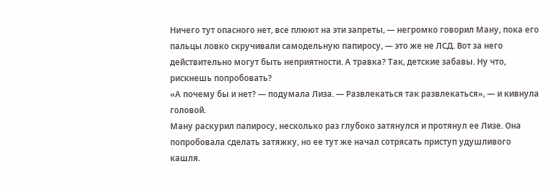Ничего тут опасного нет, все плюют на эти запреты, — негромко говорил Ману, пока его пальцы ловко скручивали самодельную папиросу, — это же не ЛСД. Вот за него действительно могут быть неприятности. А травка? Так, детские забавы. Ну что, рискнешь попробовать?
«А почему бы и нет? — подумала Лиза. — Развлекаться так развлекаться», — и кивнула головой.
Ману раскурил папиросу, несколько раз глубоко затянулся и протянул ее Лизе. Она попробовала сделать затяжку, но ее тут же начал сотрясать приступ удушливого кашля.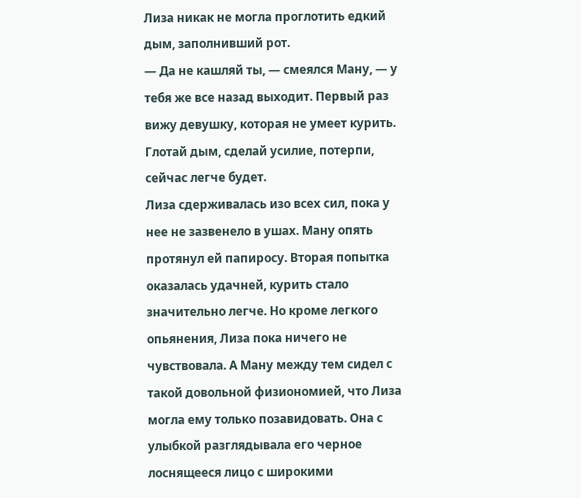Лиза никак не могла проглотить едкий дым, заполнивший рот.
— Да не кашляй ты, — смеялся Ману, — у тебя же все назад выходит. Первый раз вижу девушку, которая не умеет курить. Глотай дым, сделай усилие, потерпи, сейчас легче будет.
Лиза сдерживалась изо всех сил, пока у нее не зазвенело в ушах. Ману опять протянул ей папиросу. Вторая попытка оказалась удачней, курить стало значительно легче. Но кроме легкого опьянения, Лиза пока ничего не чувствовала. А Ману между тем сидел с такой довольной физиономией, что Лиза могла ему только позавидовать. Она с улыбкой разглядывала его черное лоснящееся лицо с широкими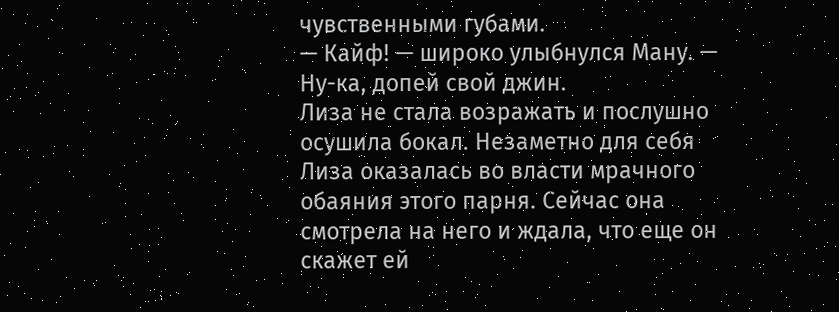чувственными губами.
— Кайф! — широко улыбнулся Ману. — Ну-ка, допей свой джин.
Лиза не стала возражать и послушно осушила бокал. Незаметно для себя Лиза оказалась во власти мрачного обаяния этого парня. Сейчас она смотрела на него и ждала, что еще он скажет ей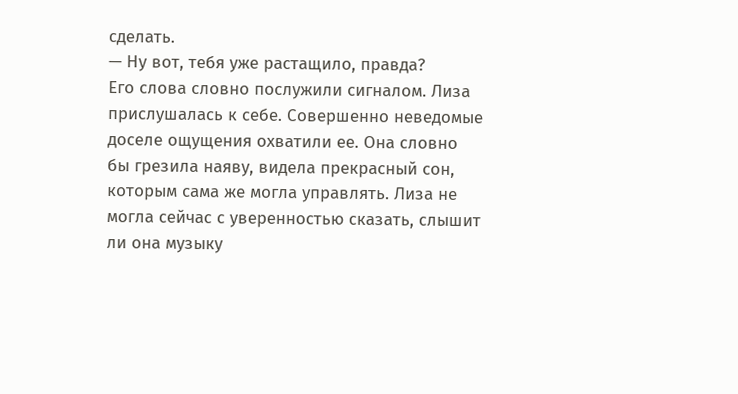сделать.
— Ну вот, тебя уже растащило, правда?
Его слова словно послужили сигналом. Лиза прислушалась к себе. Совершенно неведомые доселе ощущения охватили ее. Она словно бы грезила наяву, видела прекрасный сон, которым сама же могла управлять. Лиза не могла сейчас с уверенностью сказать, слышит ли она музыку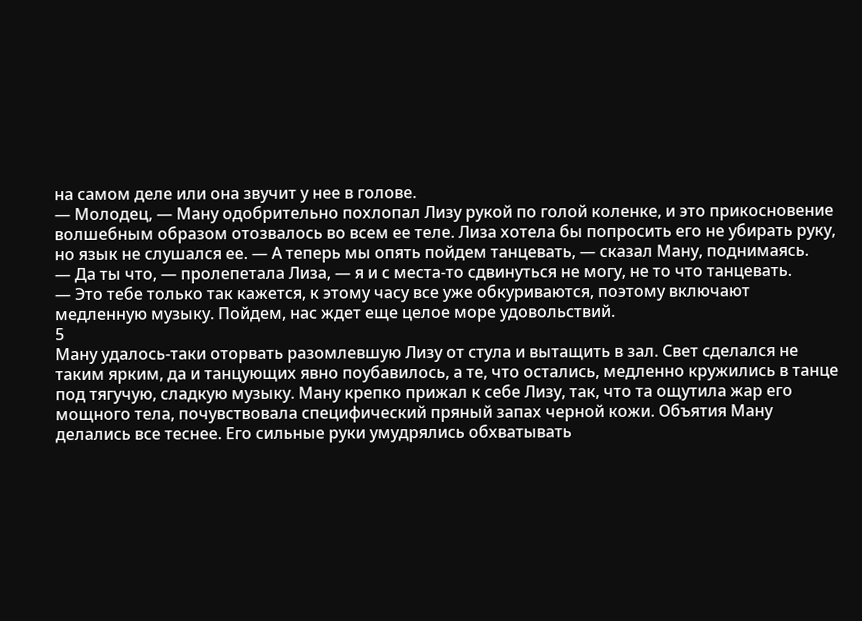на самом деле или она звучит у нее в голове.
— Молодец, — Ману одобрительно похлопал Лизу рукой по голой коленке, и это прикосновение волшебным образом отозвалось во всем ее теле. Лиза хотела бы попросить его не убирать руку, но язык не слушался ее. — А теперь мы опять пойдем танцевать, — сказал Ману, поднимаясь.
— Да ты что, — пролепетала Лиза, — я и с места-то сдвинуться не могу, не то что танцевать.
— Это тебе только так кажется, к этому часу все уже обкуриваются, поэтому включают медленную музыку. Пойдем, нас ждет еще целое море удовольствий.
5
Ману удалось-таки оторвать разомлевшую Лизу от стула и вытащить в зал. Свет сделался не таким ярким, да и танцующих явно поубавилось, а те, что остались, медленно кружились в танце под тягучую, сладкую музыку. Ману крепко прижал к себе Лизу, так, что та ощутила жар его мощного тела, почувствовала специфический пряный запах черной кожи. Объятия Ману делались все теснее. Его сильные руки умудрялись обхватывать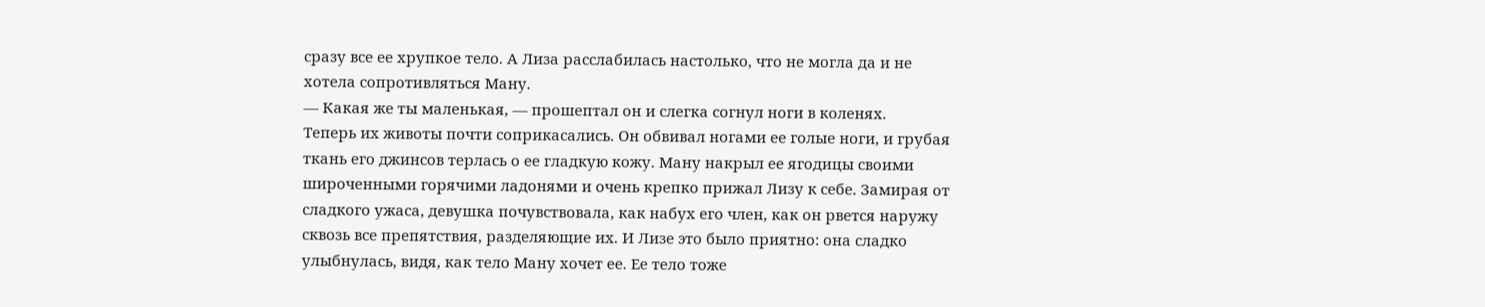сразу все ее хрупкое тело. А Лиза расслабилась настолько, что не могла да и не хотела сопротивляться Ману.
— Какая же ты маленькая, — прошептал он и слегка согнул ноги в коленях.
Теперь их животы почти соприкасались. Он обвивал ногами ее голые ноги, и грубая ткань его джинсов терлась о ее гладкую кожу. Ману накрыл ее ягодицы своими широченными горячими ладонями и очень крепко прижал Лизу к себе. Замирая от сладкого ужаса, девушка почувствовала, как набух его член, как он рвется наружу сквозь все препятствия, разделяющие их. И Лизе это было приятно: она сладко улыбнулась, видя, как тело Ману хочет ее. Ее тело тоже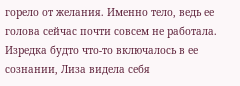горело от желания. Именно тело, ведь ее голова сейчас почти совсем не работала. Изредка будто что-то включалось в ее сознании, Лиза видела себя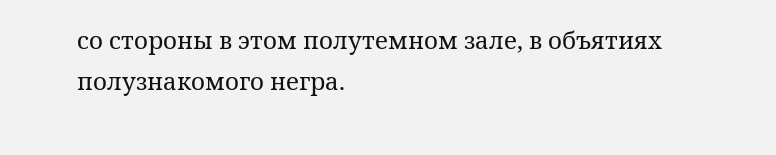со стороны в этом полутемном зале, в объятиях полузнакомого негра.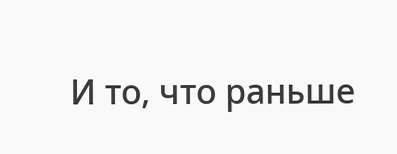И то, что раньше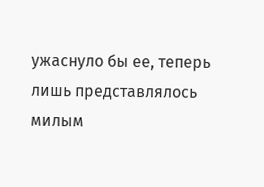ужаснуло бы ее, теперь лишь представлялось милым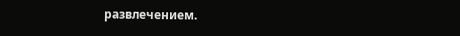развлечением.